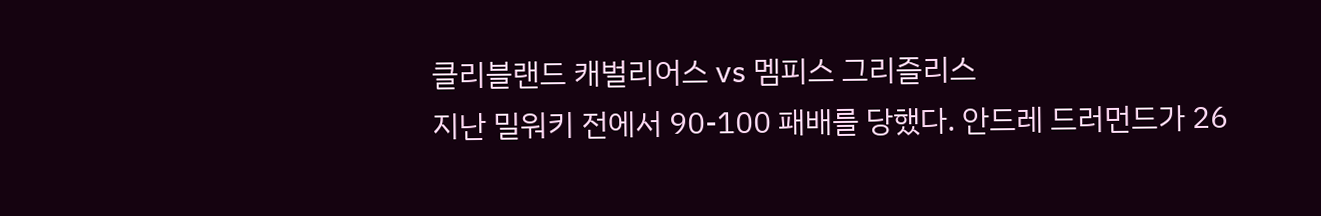클리블랜드 캐벌리어스 vs 멤피스 그리즐리스
지난 밀워키 전에서 90-100 패배를 당했다. 안드레 드러먼드가 26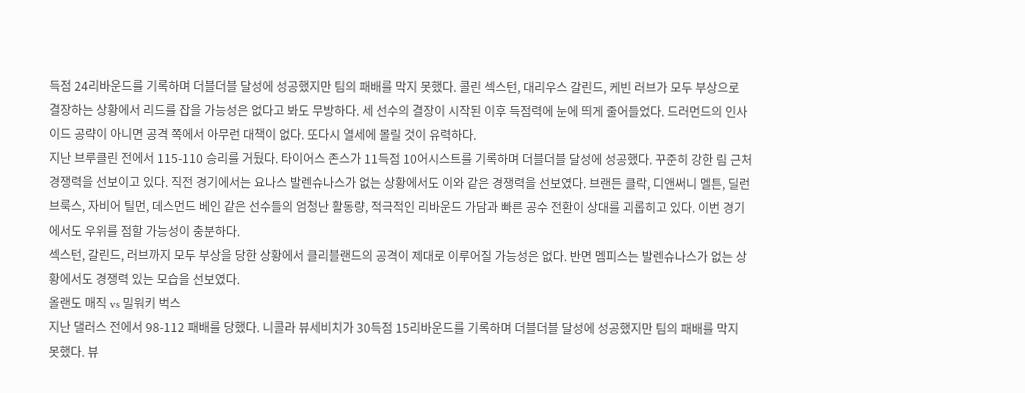득점 24리바운드를 기록하며 더블더블 달성에 성공했지만 팀의 패배를 막지 못했다. 콜린 섹스턴, 대리우스 갈린드, 케빈 러브가 모두 부상으로 결장하는 상황에서 리드를 잡을 가능성은 없다고 봐도 무방하다. 세 선수의 결장이 시작된 이후 득점력에 눈에 띄게 줄어들었다. 드러먼드의 인사이드 공략이 아니면 공격 쪽에서 아무런 대책이 없다. 또다시 열세에 몰릴 것이 유력하다.
지난 브루클린 전에서 115-110 승리를 거뒀다. 타이어스 존스가 11득점 10어시스트를 기록하며 더블더블 달성에 성공했다. 꾸준히 강한 림 근처 경쟁력을 선보이고 있다. 직전 경기에서는 요나스 발렌슈나스가 없는 상황에서도 이와 같은 경쟁력을 선보였다. 브랜든 클락, 디앤써니 멜튼, 딜런 브룩스, 자비어 틸먼, 데스먼드 베인 같은 선수들의 엄청난 활동량, 적극적인 리바운드 가담과 빠른 공수 전환이 상대를 괴롭히고 있다. 이번 경기에서도 우위를 점할 가능성이 충분하다.
섹스턴, 갈린드, 러브까지 모두 부상을 당한 상황에서 클리블랜드의 공격이 제대로 이루어질 가능성은 없다. 반면 멤피스는 발렌슈나스가 없는 상황에서도 경쟁력 있는 모습을 선보였다.
올랜도 매직 vs 밀워키 벅스
지난 댈러스 전에서 98-112 패배를 당했다. 니콜라 뷰세비치가 30득점 15리바운드를 기록하며 더블더블 달성에 성공했지만 팀의 패배를 막지 못했다. 뷰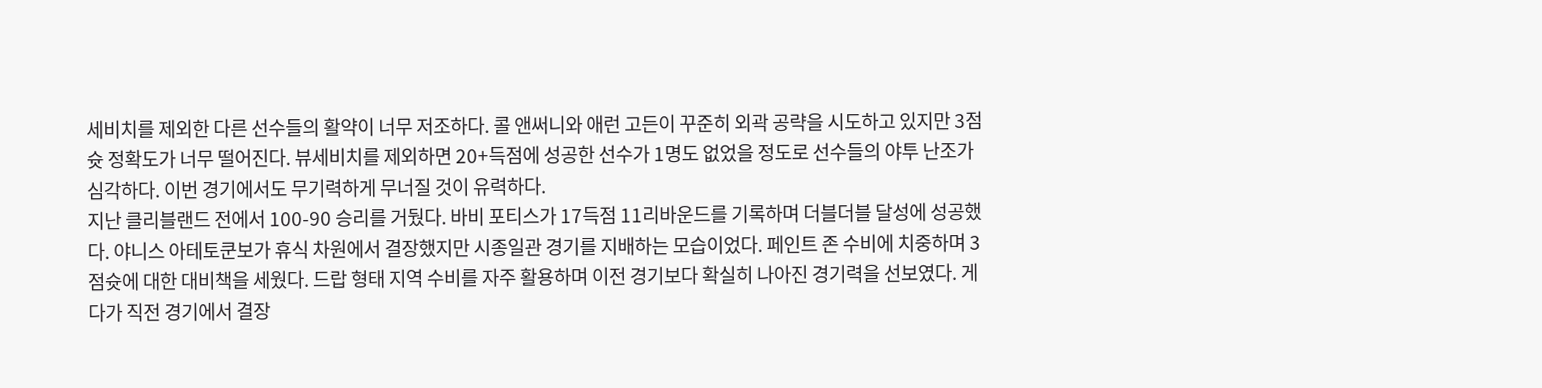세비치를 제외한 다른 선수들의 활약이 너무 저조하다. 콜 앤써니와 애런 고든이 꾸준히 외곽 공략을 시도하고 있지만 3점슛 정확도가 너무 떨어진다. 뷰세비치를 제외하면 20+득점에 성공한 선수가 1명도 없었을 정도로 선수들의 야투 난조가 심각하다. 이번 경기에서도 무기력하게 무너질 것이 유력하다.
지난 클리블랜드 전에서 100-90 승리를 거뒀다. 바비 포티스가 17득점 11리바운드를 기록하며 더블더블 달성에 성공했다. 야니스 아테토쿤보가 휴식 차원에서 결장했지만 시종일관 경기를 지배하는 모습이었다. 페인트 존 수비에 치중하며 3점슛에 대한 대비책을 세웠다. 드랍 형태 지역 수비를 자주 활용하며 이전 경기보다 확실히 나아진 경기력을 선보였다. 게다가 직전 경기에서 결장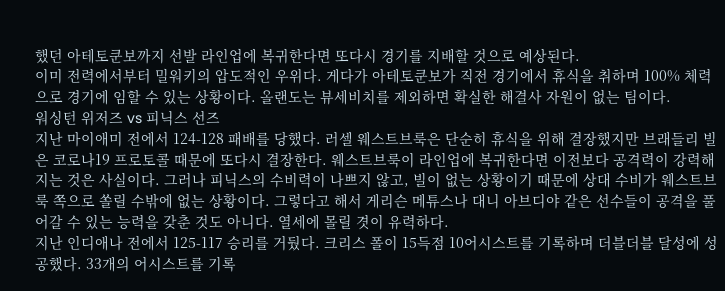했던 아테토쿤보까지 선발 라인업에 복귀한다면 또다시 경기를 지배할 것으로 예상된다.
이미 전력에서부터 밀워키의 압도적인 우위다. 게다가 아테토쿤보가 직전 경기에서 휴식을 취하며 100% 체력으로 경기에 임할 수 있는 상황이다. 올랜도는 뷰세비치를 제외하면 확실한 해결사 자원이 없는 팀이다.
워싱턴 위저즈 vs 피닉스 선즈
지난 마이애미 전에서 124-128 패배를 당했다. 러셀 웨스트브룩은 단순히 휴식을 위해 결장했지만 브래들리 빌은 코로나19 프로토콜 때문에 또다시 결장한다. 웨스트브룩이 라인업에 복귀한다면 이전보다 공격력이 강력해지는 것은 사실이다. 그러나 피닉스의 수비력이 나쁘지 않고, 빌이 없는 상황이기 때문에 상대 수비가 웨스트브룩 쪽으로 쏠릴 수밖에 없는 상황이다. 그렇다고 해서 게리슨 메튜스나 대니 아브디야 같은 선수들이 공격을 풀어갈 수 있는 능력을 갖춘 것도 아니다. 열세에 몰릴 겻이 유력하다.
지난 인디애나 전에서 125-117 승리를 거뒀다. 크리스 폴이 15득점 10어시스트를 기록하며 더블더블 달성에 성공했다. 33개의 어시스트를 기록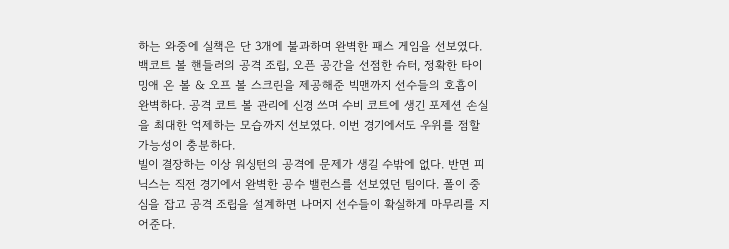하는 와중에 실책은 단 3개에 불과하며 완벽한 패스 게임을 선보였다. 백코트 볼 핸들러의 공격 조립, 오픈 공간을 선점한 슈터, 정확한 타이밍애 온 볼 & 오프 볼 스크린을 제공해준 빅맨까지 선수들의 호흡이 완벽하다. 공격 코트 볼 관리에 신경 쓰며 수비 코트에 생긴 포제션 손실을 최대한 억제하는 모습까지 선보였다. 이번 경기에서도 우위를 점할 가능성이 충분하다.
빌이 결장하는 이상 워싱턴의 공격에 문제가 생길 수밖에 없다. 반면 피닉스는 직전 경기에서 완벽한 공수 밸런스를 선보였던 팀이다. 폴이 중심을 잡고 공격 조립을 설계하면 나머지 선수들이 확실하게 마무리를 지어준다.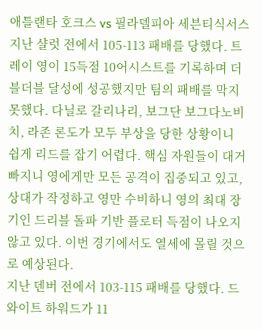애틀랜타 호크스 vs 필라델피아 세븐티식서스
지난 샬럿 전에서 105-113 패배를 당했다. 트레이 영이 15득점 10어시스트를 기록하며 더블더블 달성에 성공했지만 팀의 패배를 막지 못했다. 다닐로 갈리나리, 보그단 보그다노비치, 라존 론도가 모두 부상을 당한 상황이니 쉽게 리드를 잡기 어렵다. 핵심 자원들이 대거 빠지니 영에게만 모든 공격이 집중되고 있고, 상대가 작정하고 영만 수비하니 영의 최대 장기인 드리블 돌파 기반 플로터 득점이 나오지 않고 있다. 이번 경기에서도 열세에 몰릴 것으로 예상된다.
지난 덴버 전에서 103-115 패배를 당했다. 드와이트 하워드가 11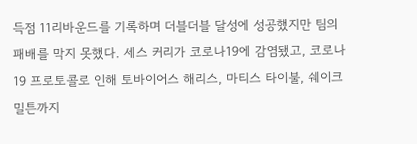득점 11리바운드를 기록하며 더블더블 달성에 성공했지만 팀의 패배를 막지 못했다. 세스 커리가 코로나19에 감염됐고, 코로나19 프로토콜로 인해 토바이어스 해리스, 마티스 타이불, 쉐이크 밀튼까지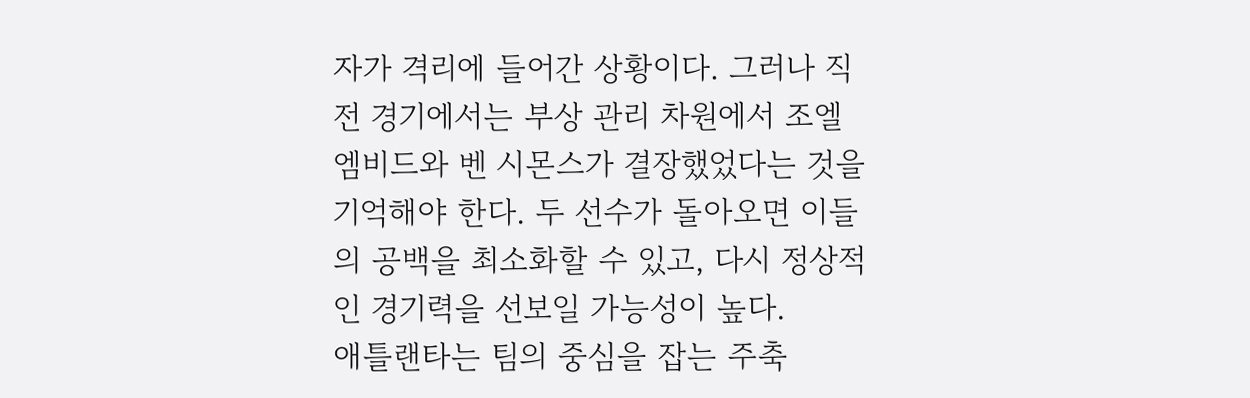자가 격리에 들어간 상황이다. 그러나 직전 경기에서는 부상 관리 차원에서 조엘 엠비드와 벤 시몬스가 결장했었다는 것을 기억해야 한다. 두 선수가 돌아오면 이들의 공백을 최소화할 수 있고, 다시 정상적인 경기력을 선보일 가능성이 높다.
애틀랜타는 팀의 중심을 잡는 주축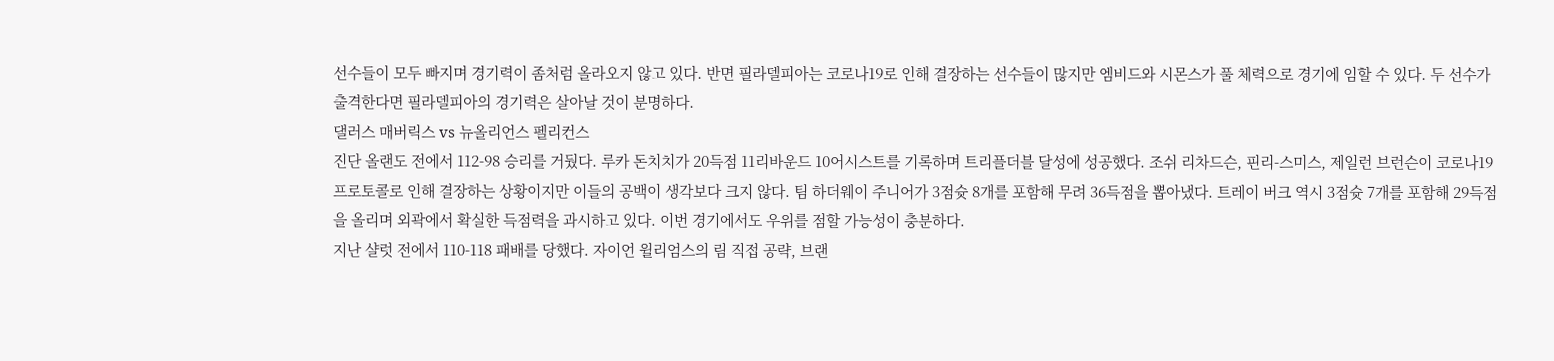선수들이 모두 빠지며 경기력이 좀처럼 올라오지 않고 있다. 반면 필라델피아는 코로나19로 인해 결장하는 선수들이 많지만 엠비드와 시몬스가 풀 체력으로 경기에 임할 수 있다. 두 선수가 출격한다면 필라델피아의 경기력은 살아날 것이 분명하다.
댈러스 매버릭스 vs 뉴올리언스 펠리컨스
진단 올랜도 전에서 112-98 승리를 거뒀다. 루카 돈치치가 20득점 11리바운드 10어시스트를 기록하며 트리플더블 달성에 성공했다. 조쉬 리차드슨, 핀리-스미스, 제일런 브런슨이 코로나19 프로토콜로 인해 결장하는 상황이지만 이들의 공백이 생각보다 크지 않다. 팀 하더웨이 주니어가 3점슛 8개를 포함해 무려 36득점을 뽑아냈다. 트레이 버크 역시 3점슛 7개를 포함해 29득점을 올리며 외곽에서 확실한 득점력을 과시하고 있다. 이번 경기에서도 우위를 점할 가능성이 충분하다.
지난 샬럿 전에서 110-118 패배를 당했다. 자이언 윌리엄스의 림 직접 공략, 브랜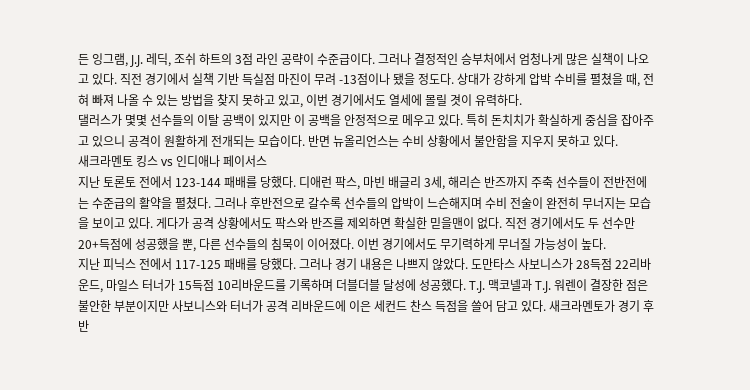든 잉그램, J.J. 레딕, 조쉬 하트의 3점 라인 공략이 수준급이다. 그러나 결정적인 승부처에서 엄청나게 많은 실책이 나오고 있다. 직전 경기에서 실책 기반 득실점 마진이 무려 -13점이나 됐을 정도다. 상대가 강하게 압박 수비를 펼쳤을 때, 전혀 빠져 나올 수 있는 방법을 찾지 못하고 있고, 이번 경기에서도 열세에 몰릴 겻이 유력하다.
댈러스가 몇몇 선수들의 이탈 공백이 있지만 이 공백을 안정적으로 메우고 있다. 특히 돈치치가 확실하게 중심을 잡아주고 있으니 공격이 원활하게 전개되는 모습이다. 반면 뉴올리언스는 수비 상황에서 불안함을 지우지 못하고 있다.
새크라멘토 킹스 vs 인디애나 페이서스
지난 토론토 전에서 123-144 패배를 당했다. 디애런 팍스, 마빈 배글리 3세, 해리슨 반즈까지 주축 선수들이 전반전에는 수준급의 활약을 펼쳤다. 그러나 후반전으로 갈수록 선수들의 압박이 느슨해지며 수비 전술이 완전히 무너지는 모습을 보이고 있다. 게다가 공격 상황에서도 팍스와 반즈를 제외하면 확실한 믿을맨이 없다. 직전 경기에서도 두 선수만 20+득점에 성공했을 뿐, 다른 선수들의 침묵이 이어졌다. 이번 경기에서도 무기력하게 무너질 가능성이 높다.
지난 피닉스 전에서 117-125 패배를 당했다. 그러나 경기 내용은 나쁘지 않았다. 도만타스 사보니스가 28득점 22리바운드, 마일스 터너가 15득점 10리바운드를 기록하며 더블더블 달성에 성공했다. T.J. 맥코넬과 T.J. 워렌이 결장한 점은 불안한 부분이지만 사보니스와 터너가 공격 리바운드에 이은 세컨드 찬스 득점을 쓸어 담고 있다. 새크라멘토가 경기 후반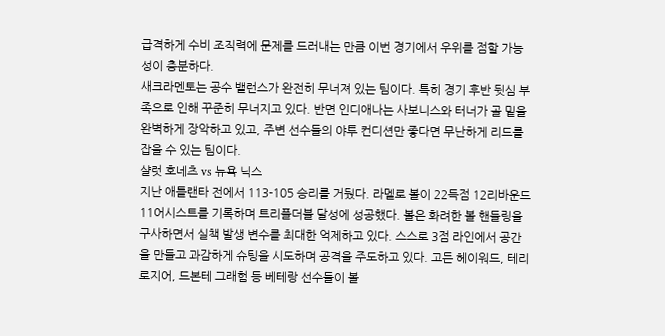급격하게 수비 조직력에 문제를 드러내는 만큼 이번 경기에서 우위를 점할 가능성이 충분하다.
새크라멘토는 공수 밸런스가 완전히 무너져 있는 팀이다. 특히 경기 후반 뒷심 부족으로 인해 꾸준히 무너지고 있다. 반면 인디애나는 사보니스와 터너가 골 밑을 완벽하게 장악하고 있고, 주변 선수들의 야투 컨디션만 좋다면 무난하게 리드를 잡을 수 있는 팀이다.
샬럿 호네츠 vs 뉴욕 닉스
지난 애틀랜타 전에서 113-105 승리를 거뒀다. 라멜로 볼이 22득점 12리바운드 11어시스트를 기록하며 트리플더블 달성에 성공했다. 볼은 화려한 볼 핸들링을 구사하면서 실책 발생 변수를 최대한 억제하고 있다. 스스로 3점 라인에서 공간을 만들고 과감하게 슈팅을 시도하며 공격을 주도하고 있다. 고든 헤이워드, 테리 로지어, 드본테 그래험 등 베테랑 선수들이 볼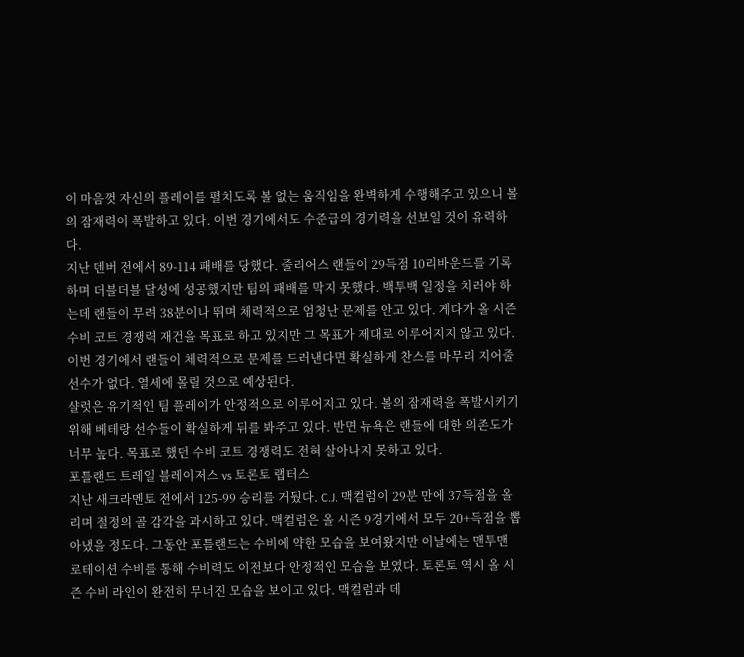이 마음껏 자신의 플레이를 펼치도록 볼 없는 움직임을 완벽하게 수행해주고 있으니 볼의 잠재력이 폭발하고 있다. 이번 경기에서도 수준급의 경기력을 선보일 것이 유력하다.
지난 덴버 전에서 89-114 패배를 당했다. 줄리어스 랜들이 29득점 10리바운드를 기록하며 더블더블 달성에 성공했지만 팀의 패배를 막지 못했다. 백투백 일정을 치러야 하는데 랜들이 무려 38분이나 뛰며 체력적으로 엄청난 문제를 안고 있다. 게다가 올 시즌 수비 코트 경쟁력 재건을 목표로 하고 있지만 그 목표가 제대로 이루어지지 않고 있다. 이번 경기에서 랜들이 체력적으로 문제를 드러낸다면 확실하게 찬스를 마무리 지어줄 선수가 없다. 열세에 몰릴 것으로 예상된다.
샬럿은 유기적인 팀 플레이가 안정적으로 이루어지고 있다. 볼의 잠재력을 폭발시키기 위해 베테랑 선수들이 확실하게 뒤를 봐주고 있다. 반면 뉴욕은 랜들에 대한 의존도가 너무 높다. 목표로 했던 수비 코트 경쟁력도 전혀 살아나지 못하고 있다.
포틀랜드 트레일 블레이저스 vs 토론토 랩터스
지난 새크라멘토 전에서 125-99 승리를 거뒀다. C.J. 맥컬럼이 29분 만에 37득점을 올리며 절정의 골 감각을 과시하고 있다. 맥컬럼은 올 시즌 9경기에서 모두 20+득점을 뽑아냈을 정도다. 그동안 포틀랜드는 수비에 약한 모습을 보여왔지만 이날에는 맨투맨 로테이션 수비를 통해 수비력도 이전보다 안정적인 모습을 보였다. 토론토 역시 올 시즌 수비 라인이 완전히 무너진 모습을 보이고 있다. 맥컬럼과 데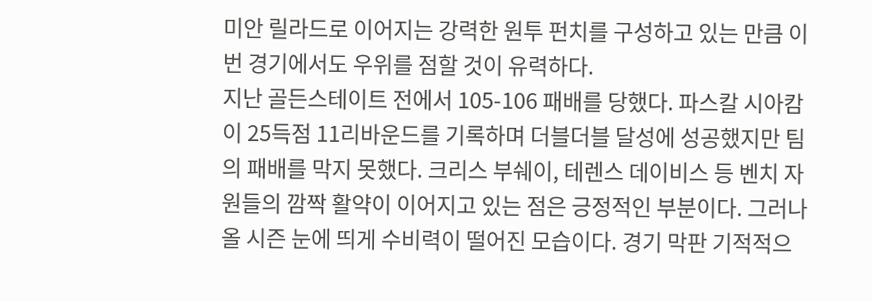미안 릴라드로 이어지는 강력한 원투 펀치를 구성하고 있는 만큼 이번 경기에서도 우위를 점할 것이 유력하다.
지난 골든스테이트 전에서 105-106 패배를 당했다. 파스칼 시아캄이 25득점 11리바운드를 기록하며 더블더블 달성에 성공했지만 팀의 패배를 막지 못했다. 크리스 부쉐이, 테렌스 데이비스 등 벤치 자원들의 깜짝 활약이 이어지고 있는 점은 긍정적인 부분이다. 그러나 올 시즌 눈에 띄게 수비력이 떨어진 모습이다. 경기 막판 기적적으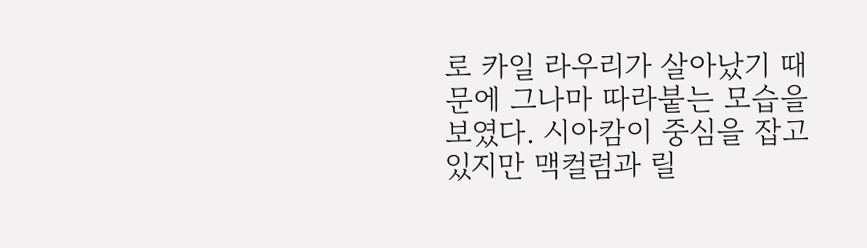로 카일 라우리가 살아났기 때문에 그나마 따라붙는 모습을 보였다. 시아캄이 중심을 잡고 있지만 맥컬럼과 릴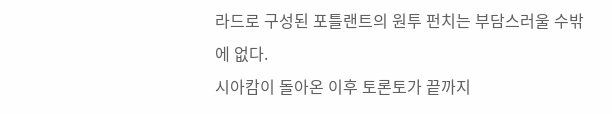라드로 구성된 포틀랜트의 원투 펀치는 부담스러울 수밖에 없다.
시아캄이 돌아온 이후 토론토가 끝까지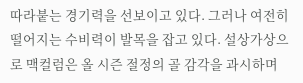따라붙는 경기력을 선보이고 있다. 그러나 여전히 떨어지는 수비력이 발목을 잡고 있다. 설상가상으로 맥컬럼은 올 시즌 절정의 골 감각을 과시하며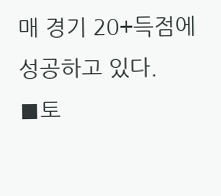매 경기 20+득점에 성공하고 있다.
■토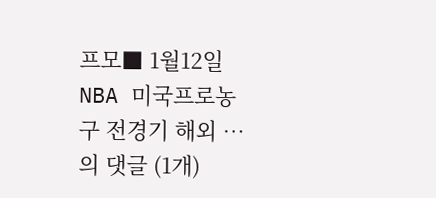프모■ 1월12일 NBA 미국프로농구 전경기 해외 … 의 댓글 (1개)